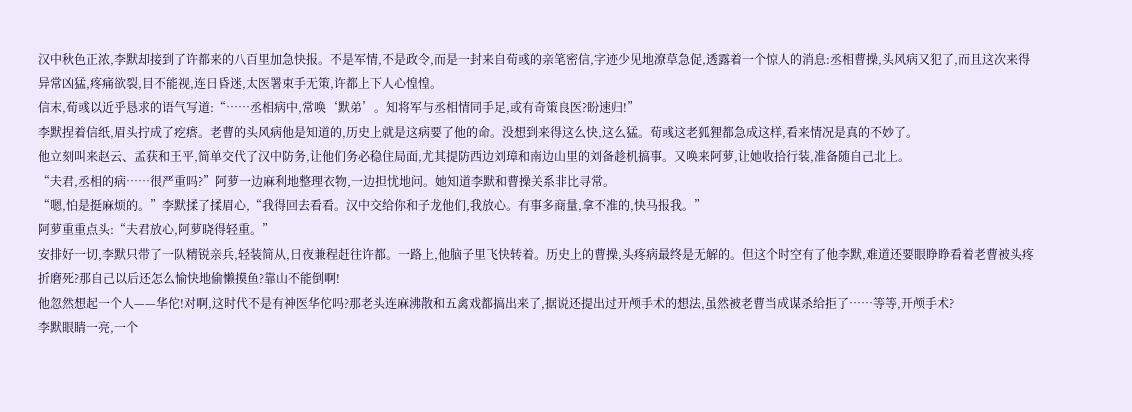汉中秋色正浓,李默却接到了许都来的八百里加急快报。不是军情,不是政令,而是一封来自荀彧的亲笔密信,字迹少见地潦草急促,透露着一个惊人的消息:丞相曹操,头风病又犯了,而且这次来得异常凶猛,疼痛欲裂,目不能视,连日昏迷,太医署束手无策,许都上下人心惶惶。
信末,荀彧以近乎恳求的语气写道:“……丞相病中,常唤‘默弟’。知将军与丞相情同手足,或有奇策良医?盼速归!”
李默捏着信纸,眉头拧成了疙瘩。老曹的头风病他是知道的,历史上就是这病要了他的命。没想到来得这么快,这么猛。荀彧这老狐狸都急成这样,看来情况是真的不妙了。
他立刻叫来赵云、孟获和王平,简单交代了汉中防务,让他们务必稳住局面,尤其提防西边刘璋和南边山里的刘备趁机搞事。又唤来阿萝,让她收拾行装,准备随自己北上。
“夫君,丞相的病……很严重吗?”阿萝一边麻利地整理衣物,一边担忧地问。她知道李默和曹操关系非比寻常。
“嗯,怕是挺麻烦的。”李默揉了揉眉心,“我得回去看看。汉中交给你和子龙他们,我放心。有事多商量,拿不准的,快马报我。”
阿萝重重点头:“夫君放心,阿萝晓得轻重。”
安排好一切,李默只带了一队精锐亲兵,轻装简从,日夜兼程赶往许都。一路上,他脑子里飞快转着。历史上的曹操,头疼病最终是无解的。但这个时空有了他李默,难道还要眼睁睁看着老曹被头疼折磨死?那自己以后还怎么愉快地偷懒摸鱼?靠山不能倒啊!
他忽然想起一个人——华佗!对啊,这时代不是有神医华佗吗?那老头连麻沸散和五禽戏都搞出来了,据说还提出过开颅手术的想法,虽然被老曹当成谋杀给拒了……等等,开颅手术?
李默眼睛一亮,一个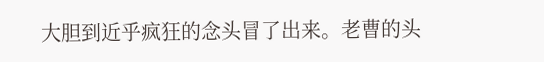大胆到近乎疯狂的念头冒了出来。老曹的头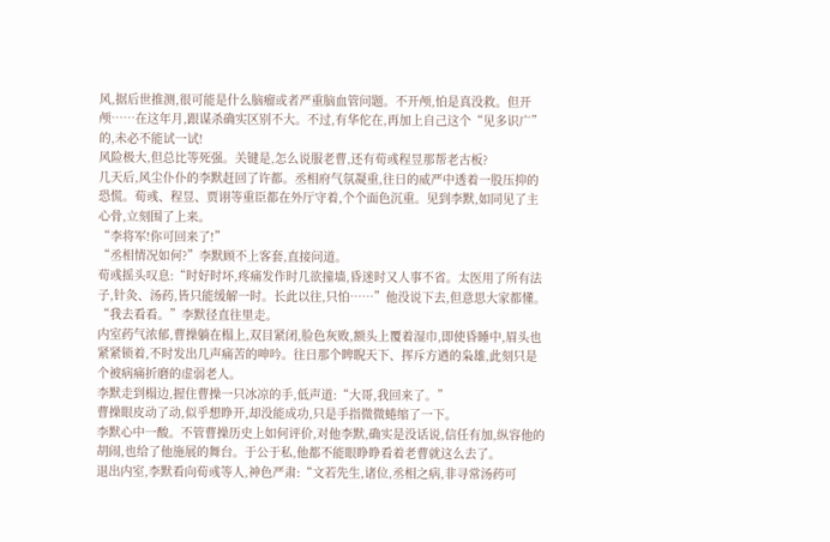风,据后世推测,很可能是什么脑瘤或者严重脑血管问题。不开颅,怕是真没救。但开颅……在这年月,跟谋杀确实区别不大。不过,有华佗在,再加上自己这个“见多识广”的,未必不能试一试!
风险极大,但总比等死强。关键是,怎么说服老曹,还有荀彧程昱那帮老古板?
几天后,风尘仆仆的李默赶回了许都。丞相府气氛凝重,往日的威严中透着一股压抑的恐慌。荀彧、程昱、贾诩等重臣都在外厅守着,个个面色沉重。见到李默,如同见了主心骨,立刻围了上来。
“李将军!你可回来了!”
“丞相情况如何?”李默顾不上客套,直接问道。
荀彧摇头叹息:“时好时坏,疼痛发作时几欲撞墙,昏迷时又人事不省。太医用了所有法子,针灸、汤药,皆只能缓解一时。长此以往,只怕……”他没说下去,但意思大家都懂。
“我去看看。”李默径直往里走。
内室药气浓郁,曹操躺在榻上,双目紧闭,脸色灰败,额头上覆着湿巾,即使昏睡中,眉头也紧紧锁着,不时发出几声痛苦的呻吟。往日那个睥睨天下、挥斥方遒的枭雄,此刻只是个被病痛折磨的虚弱老人。
李默走到榻边,握住曹操一只冰凉的手,低声道:“大哥,我回来了。”
曹操眼皮动了动,似乎想睁开,却没能成功,只是手指微微蜷缩了一下。
李默心中一酸。不管曹操历史上如何评价,对他李默,确实是没话说,信任有加,纵容他的胡闹,也给了他施展的舞台。于公于私,他都不能眼睁睁看着老曹就这么去了。
退出内室,李默看向荀彧等人,神色严肃:“文若先生,诸位,丞相之病,非寻常汤药可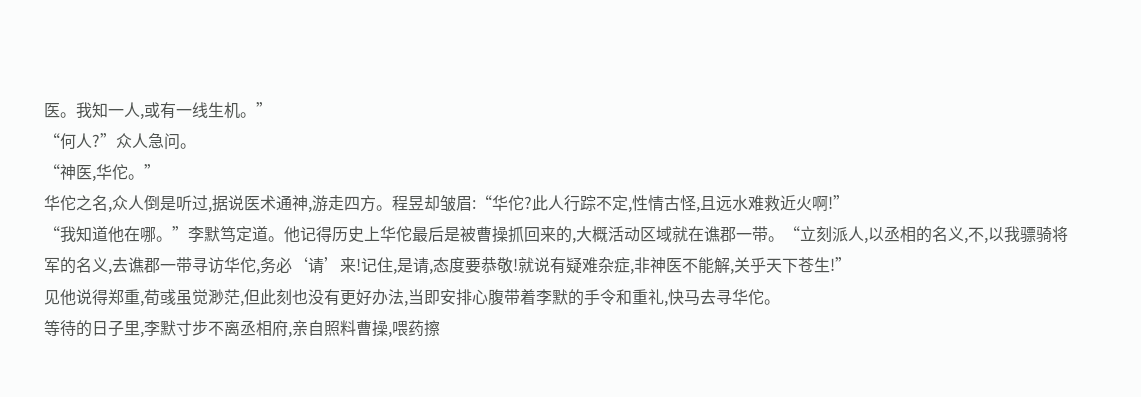医。我知一人,或有一线生机。”
“何人?”众人急问。
“神医,华佗。”
华佗之名,众人倒是听过,据说医术通神,游走四方。程昱却皱眉:“华佗?此人行踪不定,性情古怪,且远水难救近火啊!”
“我知道他在哪。”李默笃定道。他记得历史上华佗最后是被曹操抓回来的,大概活动区域就在谯郡一带。“立刻派人,以丞相的名义,不,以我骠骑将军的名义,去谯郡一带寻访华佗,务必‘请’来!记住,是请,态度要恭敬!就说有疑难杂症,非神医不能解,关乎天下苍生!”
见他说得郑重,荀彧虽觉渺茫,但此刻也没有更好办法,当即安排心腹带着李默的手令和重礼,快马去寻华佗。
等待的日子里,李默寸步不离丞相府,亲自照料曹操,喂药擦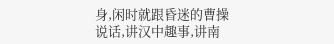身,闲时就跟昏迷的曹操说话,讲汉中趣事,讲南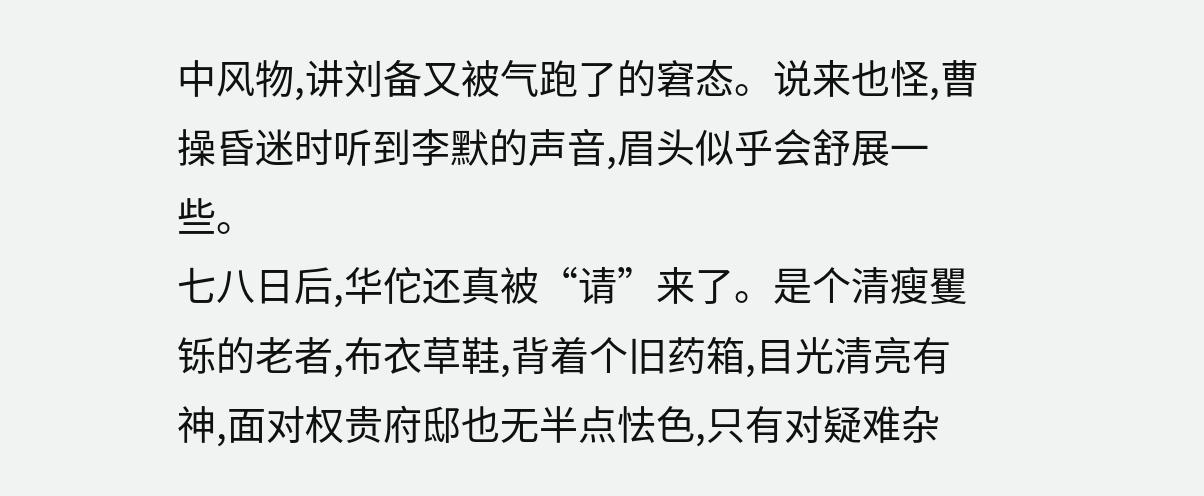中风物,讲刘备又被气跑了的窘态。说来也怪,曹操昏迷时听到李默的声音,眉头似乎会舒展一些。
七八日后,华佗还真被“请”来了。是个清瘦矍铄的老者,布衣草鞋,背着个旧药箱,目光清亮有神,面对权贵府邸也无半点怯色,只有对疑难杂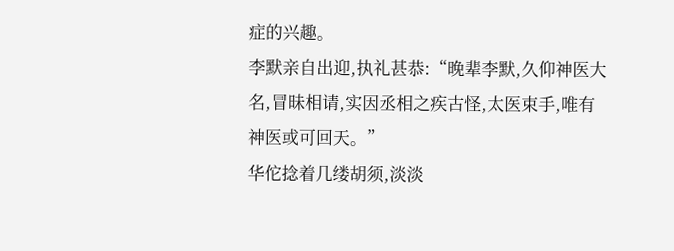症的兴趣。
李默亲自出迎,执礼甚恭:“晚辈李默,久仰神医大名,冒昧相请,实因丞相之疾古怪,太医束手,唯有神医或可回天。”
华佗捻着几缕胡须,淡淡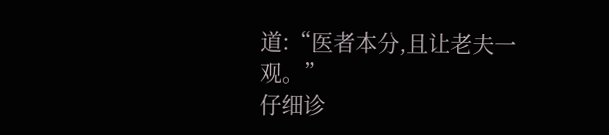道:“医者本分,且让老夫一观。”
仔细诊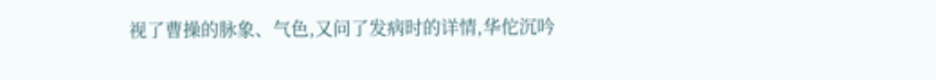视了曹操的脉象、气色,又问了发病时的详情,华佗沉吟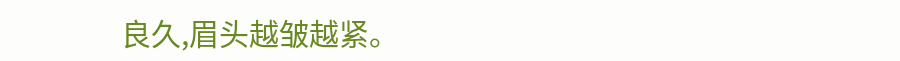良久,眉头越皱越紧。